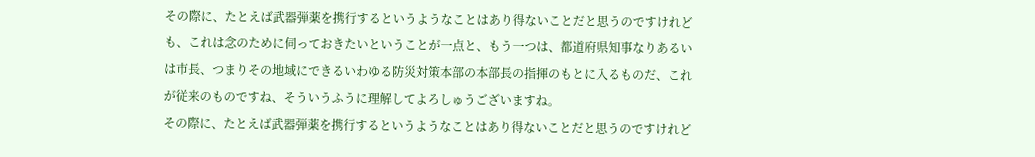その際に、たとえば武器弾薬を携行するというようなことはあり得ないことだと思うのですけれども、これは念のために伺っておきたいということが一点と、もう一つは、都道府県知事なりあるいは市長、つまりその地域にできるいわゆる防災対策本部の本部長の指揮のもとに入るものだ、これが従来のものですね、そういうふうに理解してよろしゅうございますね。
その際に、たとえば武器弾薬を携行するというようなことはあり得ないことだと思うのですけれど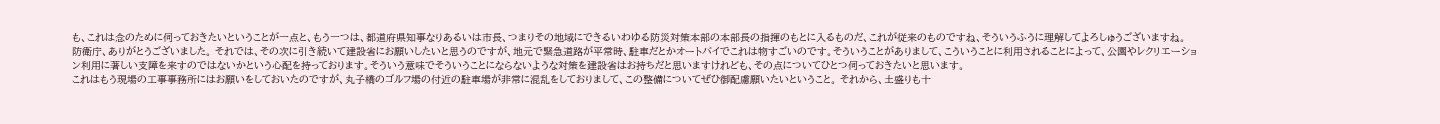も、これは念のために伺っておきたいということが一点と、もう一つは、都道府県知事なりあるいは市長、つまりその地域にできるいわゆる防災対策本部の本部長の指揮のもとに入るものだ、これが従来のものですね、そういうふうに理解してよろしゅうございますね。
防衛庁、ありがとうございました。 それでは、その次に引き続いて建設省にお願いしたいと思うのですが、地元で緊急道路が平常時、駐車だとかオートバイでこれは物すごいのです。そういうことがありまして、こういうことに利用されることによって、公園やレクリエーション利用に著しい支障を来すのではないかという心配を持っております。そういう意味でそういうことにならないような対策を建設省はお持ちだと思いますけれども、その点についてひとつ伺っておきたいと思います。
これはもう現場の工事事務所にはお願いをしておいたのですが、丸子橋のゴルフ場の付近の駐車場が非常に混乱をしておりまして、この整備についてぜひ御配慮願いたいということ。 それから、土盛りも十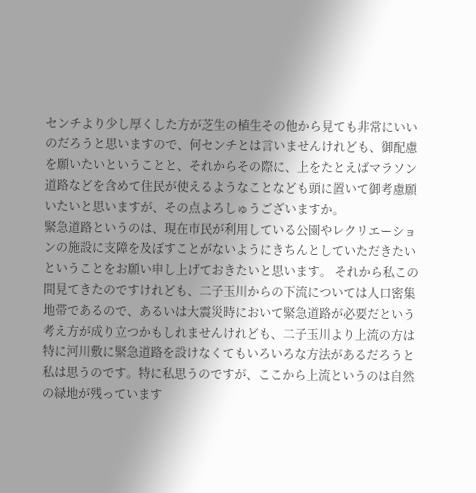センチより少し厚くした方が芝生の植生その他から見ても非常にいいのだろうと思いますので、何センチとは言いませんけれども、御配慮を願いたいということと、それからその際に、上をたとえばマラソン道路などを含めて住民が使えるようなことなども頭に置いて御考慮願いたいと思いますが、その点よろしゅうございますか。
緊急道路というのは、現在市民が利用している公園やレクリエーションの施設に支障を及ぼすことがないようにきちんとしていただきたいということをお願い申し上げておきたいと思います。 それから私この間見てきたのですけれども、二子玉川からの下流については人口密集地帯であるので、あるいは大震災時において緊急道路が必要だという考え方が成り立つかもしれませんけれども、二子玉川より上流の方は特に河川敷に緊急道路を設けなくてもいろいろな方法があるだろうと私は思うのです。特に私思うのですが、ここから上流というのは自然の緑地が残っています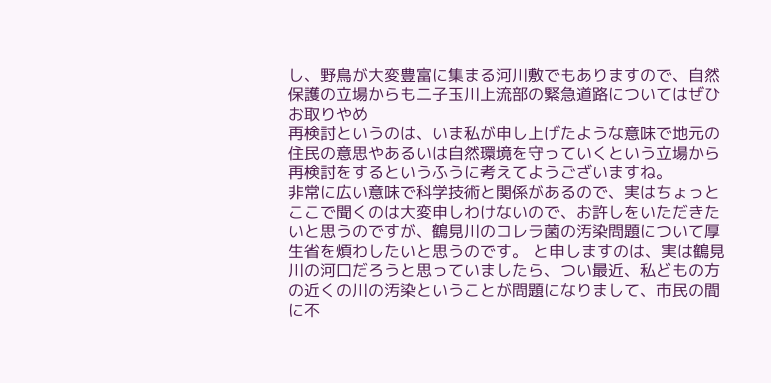し、野鳥が大変豊富に集まる河川敷でもありますので、自然保護の立場からも二子玉川上流部の緊急道路についてはぜひお取りやめ
再検討というのは、いま私が申し上げたような意味で地元の住民の意思やあるいは自然環境を守っていくという立場から再検討をするというふうに考えてようございますね。
非常に広い意味で科学技術と関係があるので、実はちょっとここで聞くのは大変申しわけないので、お許しをいただきたいと思うのですが、鶴見川のコレラ菌の汚染問題について厚生省を煩わしたいと思うのです。 と申しますのは、実は鶴見川の河口だろうと思っていましたら、つい最近、私どもの方の近くの川の汚染ということが問題になりまして、市民の間に不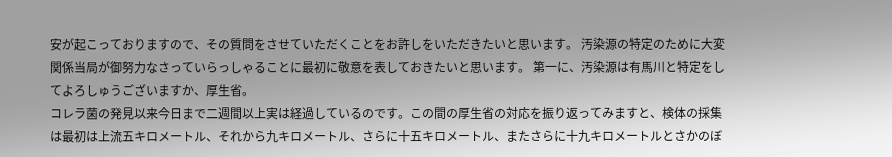安が起こっておりますので、その質問をさせていただくことをお許しをいただきたいと思います。 汚染源の特定のために大変関係当局が御努力なさっていらっしゃることに最初に敬意を表しておきたいと思います。 第一に、汚染源は有馬川と特定をしてよろしゅうございますか、厚生省。
コレラ菌の発見以来今日まで二週間以上実は経過しているのです。この間の厚生省の対応を振り返ってみますと、検体の採集は最初は上流五キロメートル、それから九キロメートル、さらに十五キロメートル、またさらに十九キロメートルとさかのぼ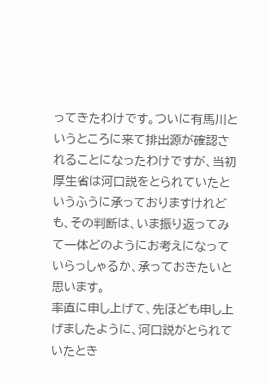ってきたわけです。ついに有馬川というところに来て排出源が確認されることになったわけですが、当初厚生省は河口説をとられていたというふうに承っておりますけれども、その判断は、いま振り返ってみて一体どのようにお考えになっていらっしゃるか、承っておきたいと思います。
率直に申し上げて、先ほども申し上げましたように、河口説がとられていたとき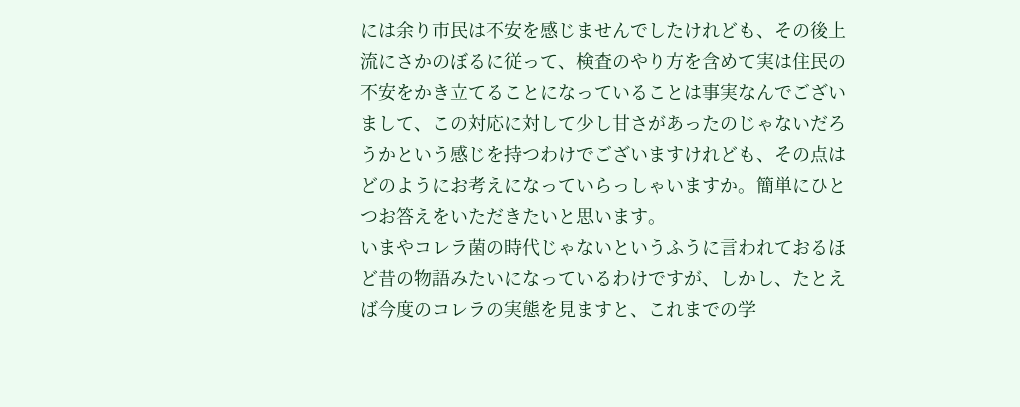には余り市民は不安を感じませんでしたけれども、その後上流にさかのぼるに従って、検査のやり方を含めて実は住民の不安をかき立てることになっていることは事実なんでございまして、この対応に対して少し甘さがあったのじゃないだろうかという感じを持つわけでございますけれども、その点はどのようにお考えになっていらっしゃいますか。簡単にひとつお答えをいただきたいと思います。
いまやコレラ菌の時代じゃないというふうに言われておるほど昔の物語みたいになっているわけですが、しかし、たとえば今度のコレラの実態を見ますと、これまでの学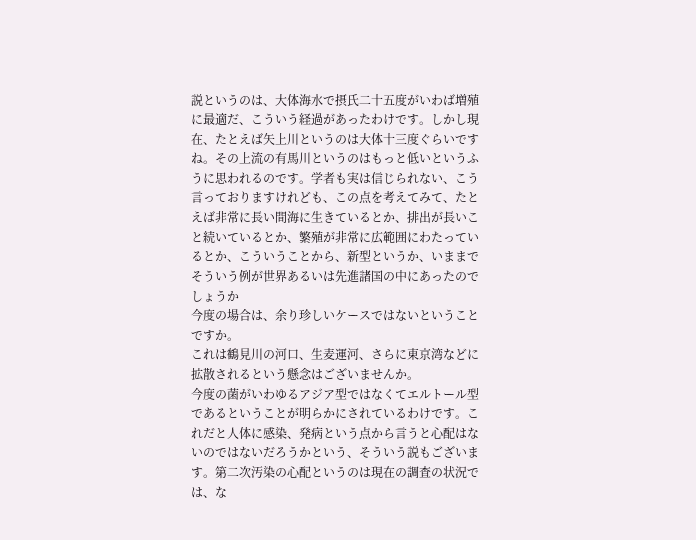説というのは、大体海水で摂氏二十五度がいわば増殖に最適だ、こういう経過があったわけです。しかし現在、たとえば矢上川というのは大体十三度ぐらいですね。その上流の有馬川というのはもっと低いというふうに思われるのです。学者も実は信じられない、こう言っておりますけれども、この点を考えてみて、たとえば非常に長い間海に生きているとか、排出が長いこと続いているとか、繁殖が非常に広範囲にわたっているとか、こういうことから、新型というか、いままでそういう例が世界あるいは先進諸国の中にあったのでしょうか
今度の場合は、余り珍しいケースではないということですか。
これは鶴見川の河口、生麦運河、さらに東京湾などに拡散されるという懸念はございませんか。
今度の菌がいわゆるアジア型ではなくてエルトール型であるということが明らかにされているわけです。これだと人体に感染、発病という点から言うと心配はないのではないだろうかという、そういう説もございます。第二次汚染の心配というのは現在の調査の状況では、な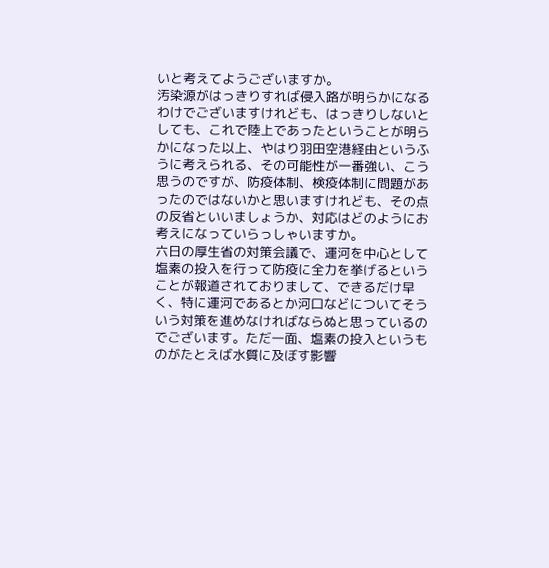いと考えてようございますか。
汚染源がはっきりすれば侵入路が明らかになるわけでございますけれども、はっきりしないとしても、これで陸上であったということが明らかになった以上、やはり羽田空港経由というふうに考えられる、その可能性が一番強い、こう思うのですが、防疫体制、検疫体制に問題があったのではないかと思いますけれども、その点の反省といいましょうか、対応はどのようにお考えになっていらっしゃいますか。
六日の厚生省の対策会議で、運河を中心として塩素の投入を行って防疫に全力を挙げるということが報道されておりまして、できるだけ早く、特に運河であるとか河口などについてそういう対策を進めなければならぬと思っているのでございます。ただ一面、塩素の投入というものがたとえば水質に及ぼす影響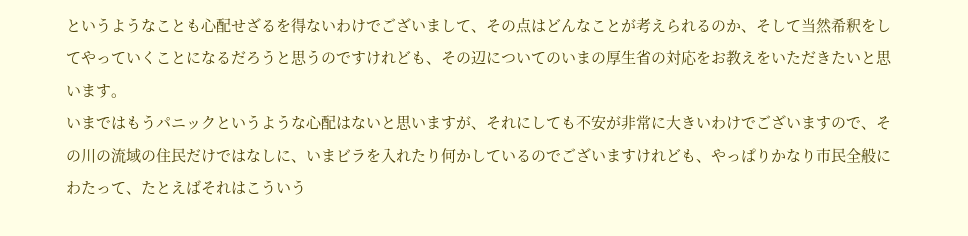というようなことも心配せざるを得ないわけでございまして、その点はどんなことが考えられるのか、そして当然希釈をしてやっていくことになるだろうと思うのですけれども、その辺についてのいまの厚生省の対応をお教えをいただきたいと思います。
いまではもうパニックというような心配はないと思いますが、それにしても不安が非常に大きいわけでございますので、その川の流域の住民だけではなしに、いまビラを入れたり何かしているのでございますけれども、やっぱりかなり市民全般にわたって、たとえばそれはこういう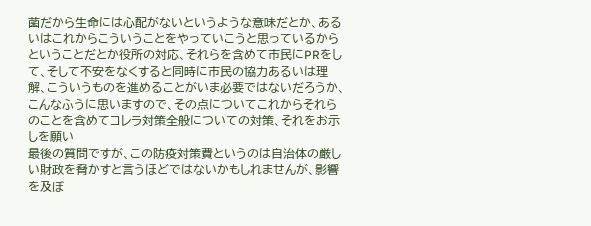菌だから生命には心配がないというような意味だとか、あるいはこれからこういうことをやっていこうと思っているからということだとか役所の対応、それらを含めて市民にPRをして、そして不安をなくすると同時に市民の協力あるいは理解、こういうものを進めることがいま必要ではないだろうか、こんなふうに思いますので、その点についてこれからそれらのことを含めてコレラ対策全般についての対策、それをお示しを願い
最後の質問ですが、この防疫対策費というのは自治体の厳しい財政を脅かすと言うほどではないかもしれませんが、影響を及ぼ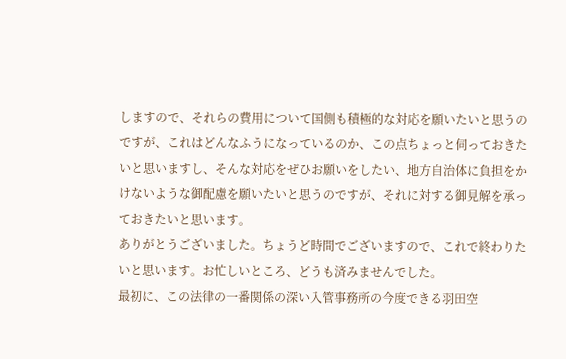しますので、それらの費用について国側も積極的な対応を願いたいと思うのですが、これはどんなふうになっているのか、この点ちょっと伺っておきたいと思いますし、そんな対応をぜひお願いをしたい、地方自治体に負担をかけないような御配慮を願いたいと思うのですが、それに対する御見解を承っておきたいと思います。
ありがとうございました。ちょうど時間でございますので、これで終わりたいと思います。お忙しいところ、どうも済みませんでした。
最初に、この法律の一番関係の深い入管事務所の今度できる羽田空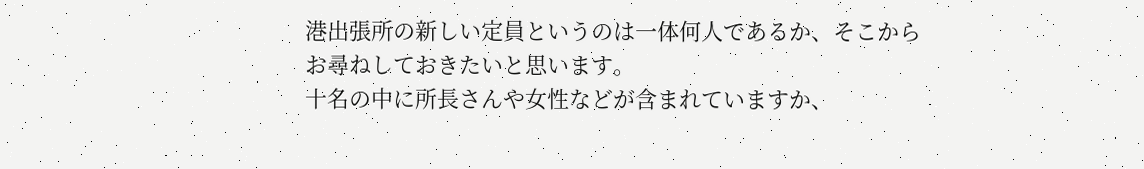港出張所の新しい定員というのは一体何人であるか、そこからお尋ねしておきたいと思います。
十名の中に所長さんや女性などが含まれていますか、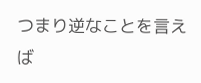つまり逆なことを言えば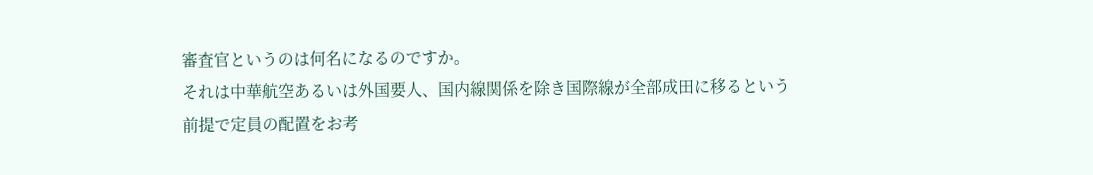審査官というのは何名になるのですか。
それは中華航空あるいは外国要人、国内線関係を除き国際線が全部成田に移るという前提で定員の配置をお考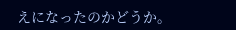えになったのかどうか。